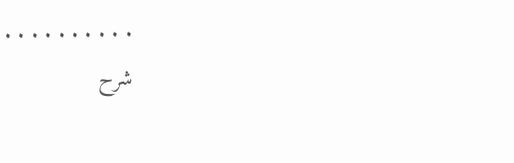. . . . . . . . . .
شرح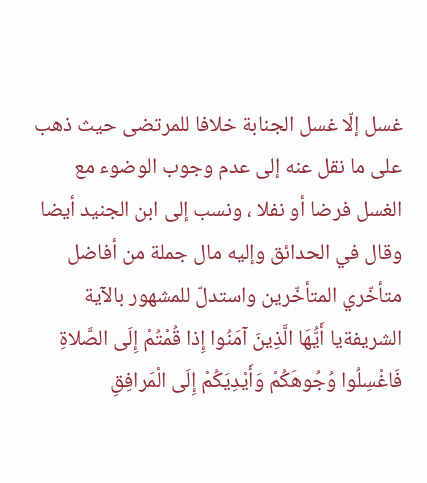غسل إلّا غسل الجنابة خلافا للمرتضى حيث ذهب على ما نقل عنه إلى عدم وجوب الوضوء مع الغسل فرضا أو نفلا ، ونسب إلى ابن الجنيد أيضا وقال في الحدائق وإليه مال جملة من أفاضل متأخّري المتأخّرين واستدلّ للمشهور بالآية الشريفةيا أَيُّهَا الَّذِينَ آمَنُوا إِذا قُمْتُمْ إِلَى الصَّلاةِ فَاغْسِلُوا وُجُوهَكُمْ وَأَيْدِيَكُمْ إِلَى الْمَرافِقِ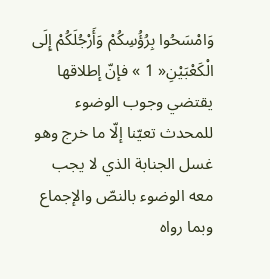وَامْسَحُوا بِرُؤُسِكُمْ وَأَرْجُلَكُمْ إِلَى الْكَعْبَيْنِ« 1 » فإنّ إطلاقها يقتضي وجوب الوضوء للمحدث تعيّنا إلّا ما خرج وهو غسل الجنابة الذي لا يجب معه الوضوء بالنصّ والإجماع وبما رواه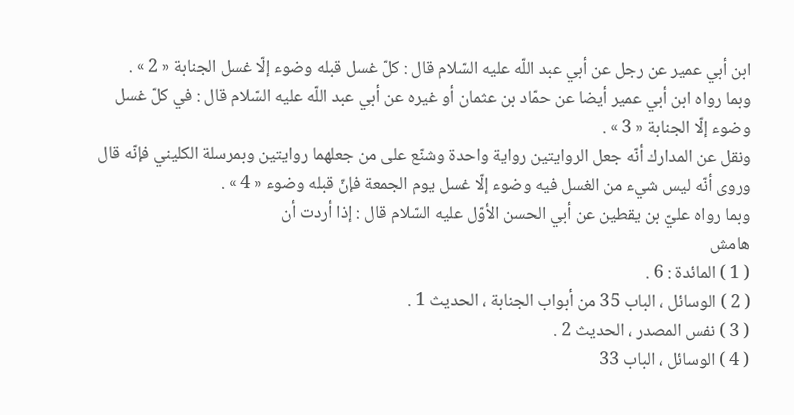ابن أبي عمير عن رجل عن أبي عبد اللّه عليه السّلام قال : كلّ غسل قبله وضوء إلّا غسل الجنابة « 2 » .
وبما رواه ابن أبي عمير أيضا عن حمّاد بن عثمان أو غيره عن أبي عبد اللّه عليه السّلام قال : في كلّ غسل وضوء إلّا الجنابة « 3 » .
ونقل عن المدارك أنّه جعل الروايتين رواية واحدة وشنّع على من جعلهما روايتين وبمرسلة الكليني فإنّه قال وروى أنّه ليس شيء من الغسل فيه وضوء إلّا غسل يوم الجمعة فإنّ قبله وضوء « 4 » .
وبما رواه عليّ بن يقطين عن أبي الحسن الأوّل عليه السّلام قال : إذا أردت أن
هامش
( 1 ) المائدة : 6 .
( 2 ) الوسائل ، الباب 35 من أبواب الجنابة ، الحديث 1 .
( 3 ) نفس المصدر ، الحديث 2 .
( 4 ) الوسائل ، الباب 33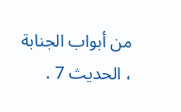من أبواب الجنابة ، الحديث 7 .